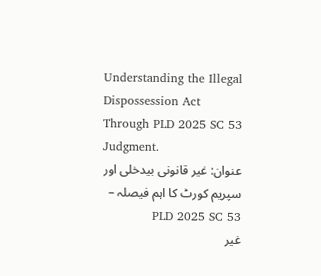Understanding the Illegal Dispossession Act Through PLD 2025 SC 53 Judgment.
عنوان: غیر قانونی بیدخلی اور سپریم کورٹ کا اہم فیصلہ – PLD 2025 SC 53
غیر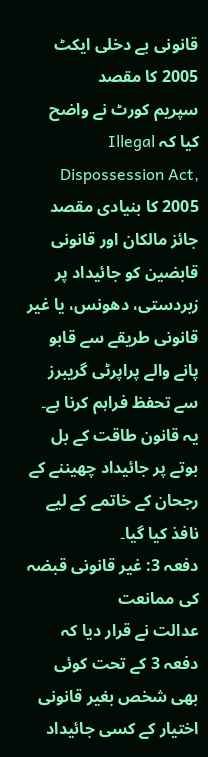قانونی بے دخلی ایکٹ 2005 کا مقصد
سپریم کورٹ نے واضح کیا کہ Illegal Dispossession Act, 2005 کا بنیادی مقصد جائز مالکان اور قانونی قابضین کو جائیداد پر زبردستی، دھونس، یا غیر قانونی طریقے سے قابو پانے والے پراپرٹی گریبرز سے تحفظ فراہم کرنا ہے۔ یہ قانون طاقت کے بل بوتے پر جائیداد چھیننے کے رجحان کے خاتمے کے لیے نافذ کیا گیا۔
دفعہ 3: غیر قانونی قبضہ کی ممانعت
عدالت نے قرار دیا کہ دفعہ 3 کے تحت کوئی بھی شخص بغیر قانونی اختیار کے کسی جائیداد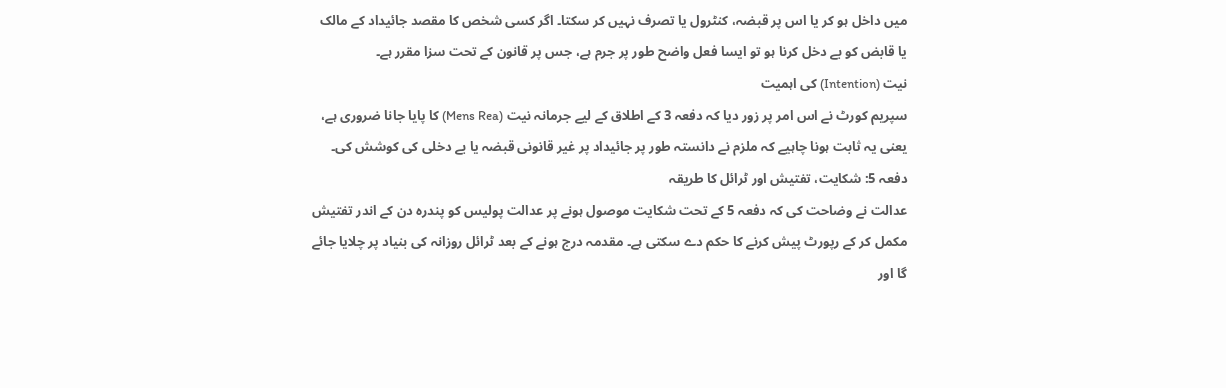میں داخل ہو کر یا اس پر قبضہ، کنٹرول یا تصرف نہیں کر سکتا۔ اگر کسی شخص کا مقصد جائیداد کے مالک یا قابض کو بے دخل کرنا ہو تو ایسا فعل واضح طور پر جرم ہے، جس پر قانون کے تحت سزا مقرر ہے۔
نیت (Intention) کی اہمیت
سپریم کورٹ نے اس امر پر زور دیا کہ دفعہ 3 کے اطلاق کے لیے جرمانہ نیت (Mens Rea) کا پایا جانا ضروری ہے، یعنی یہ ثابت ہونا چاہیے کہ ملزم نے دانستہ طور پر جائیداد پر غیر قانونی قبضہ یا بے دخلی کی کوشش کی۔
دفعہ 5: شکایت، تفتیش اور ٹرائل کا طریقہ
عدالت نے وضاحت کی کہ دفعہ 5 کے تحت شکایت موصول ہونے پر عدالت پولیس کو پندرہ دن کے اندر تفتیش مکمل کر کے رپورٹ پیش کرنے کا حکم دے سکتی ہے۔ مقدمہ درج ہونے کے بعد ٹرائل روزانہ کی بنیاد پر چلایا جائے گا اور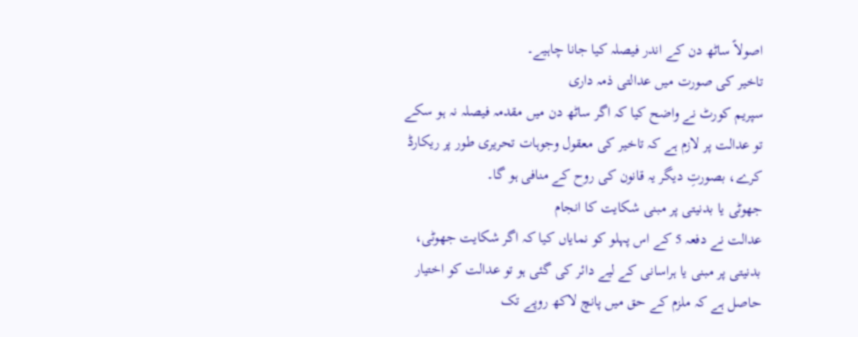اصولاً ساٹھ دن کے اندر فیصلہ کیا جانا چاہیے۔
تاخیر کی صورت میں عدالتی ذمہ داری
سپریم کورٹ نے واضح کیا کہ اگر ساٹھ دن میں مقدمہ فیصلہ نہ ہو سکے تو عدالت پر لازم ہے کہ تاخیر کی معقول وجوہات تحریری طور پر ریکارڈ کرے، بصورتِ دیگر یہ قانون کی روح کے منافی ہو گا۔
جھوٹی یا بدنیتی پر مبنی شکایت کا انجام
عدالت نے دفعہ 5 کے اس پہلو کو نمایاں کیا کہ اگر شکایت جھوٹی، بدنیتی پر مبنی یا ہراسانی کے لیے دائر کی گئی ہو تو عدالت کو اختیار حاصل ہے کہ ملزم کے حق میں پانچ لاکھ روپے تک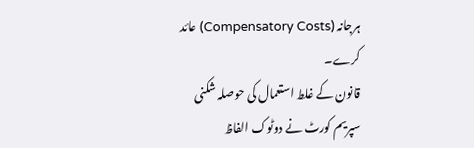ہرجانہ (Compensatory Costs) عائد کرے۔
قانون کے غلط استعمال کی حوصلہ شکنی
سپریم کورٹ نے دوٹوک الفاظ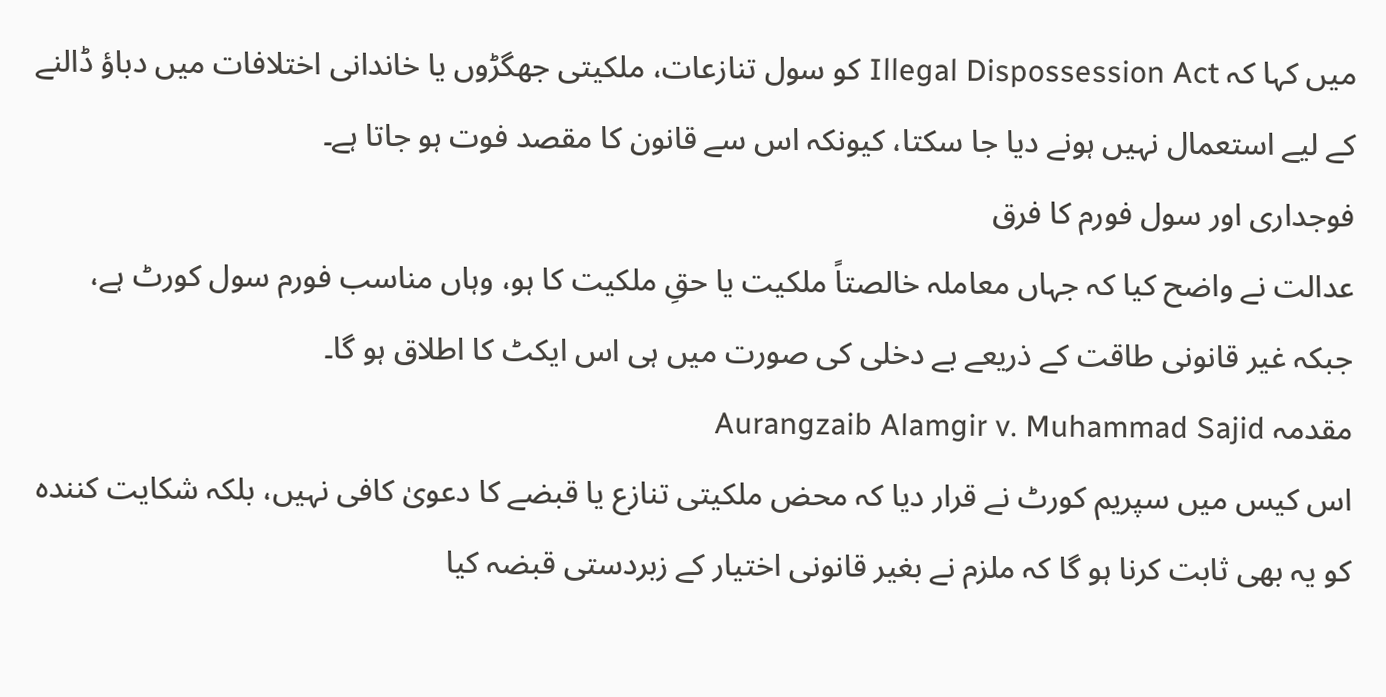میں کہا کہ Illegal Dispossession Act کو سول تنازعات، ملکیتی جھگڑوں یا خاندانی اختلافات میں دباؤ ڈالنے کے لیے استعمال نہیں ہونے دیا جا سکتا، کیونکہ اس سے قانون کا مقصد فوت ہو جاتا ہے۔
فوجداری اور سول فورم کا فرق
عدالت نے واضح کیا کہ جہاں معاملہ خالصتاً ملکیت یا حقِ ملکیت کا ہو، وہاں مناسب فورم سول کورٹ ہے، جبکہ غیر قانونی طاقت کے ذریعے بے دخلی کی صورت میں ہی اس ایکٹ کا اطلاق ہو گا۔
مقدمہ Aurangzaib Alamgir v. Muhammad Sajid
اس کیس میں سپریم کورٹ نے قرار دیا کہ محض ملکیتی تنازع یا قبضے کا دعویٰ کافی نہیں، بلکہ شکایت کنندہ کو یہ بھی ثابت کرنا ہو گا کہ ملزم نے بغیر قانونی اختیار کے زبردستی قبضہ کیا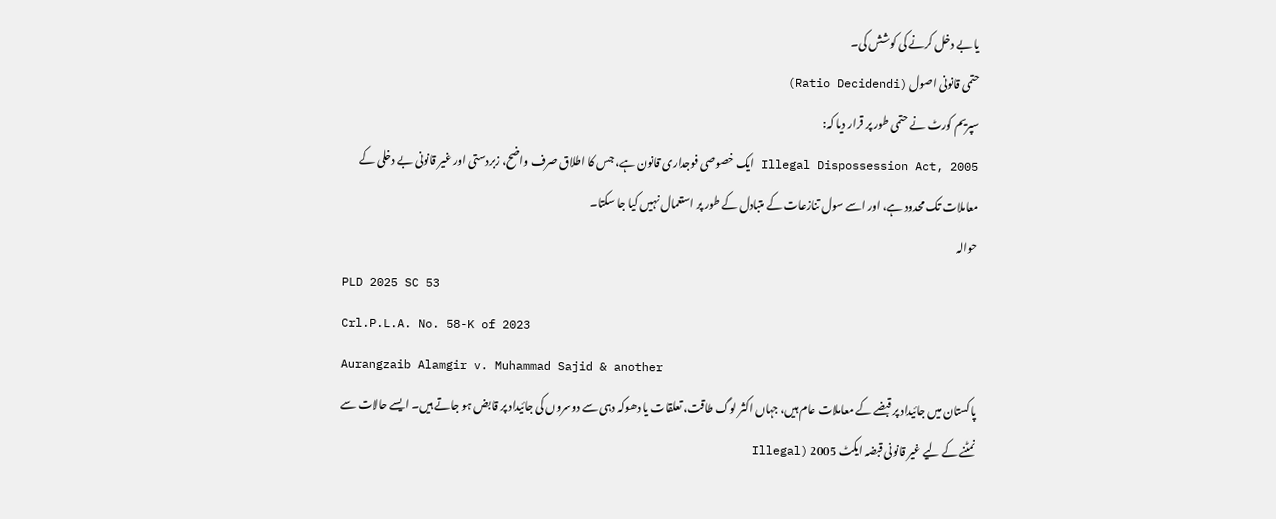یا بے دخل کرنے کی کوشش کی۔
حتمی قانونی اصول (Ratio Decidendi)
سپریم کورٹ نے حتمی طور پر قرار دیا کہ:
Illegal Dispossession Act, 2005 ایک خصوصی فوجداری قانون ہے، جس کا اطلاق صرف واضح، زبردستی اور غیر قانونی بے دخلی کے معاملات تک محدود ہے، اور اسے سول تنازعات کے متبادل کے طور پر استعمال نہیں کیا جا سکتا۔
حوالہ
PLD 2025 SC 53
Crl.P.L.A. No. 58-K of 2023
Aurangzaib Alamgir v. Muhammad Sajid & another
پاکستان میں جائیداد پر قبضے کے معاملات عام ہیں، جہاں اکثر لوگ طاقت، تعلقات یا دھوکہ دہی سے دوسروں کی جائیداد پر قابض ہو جاتے ہیں۔ ایسے حالات سے نمٹنے کے لیے غیر قانونی قبضہ ایکٹ 2005 (Illegal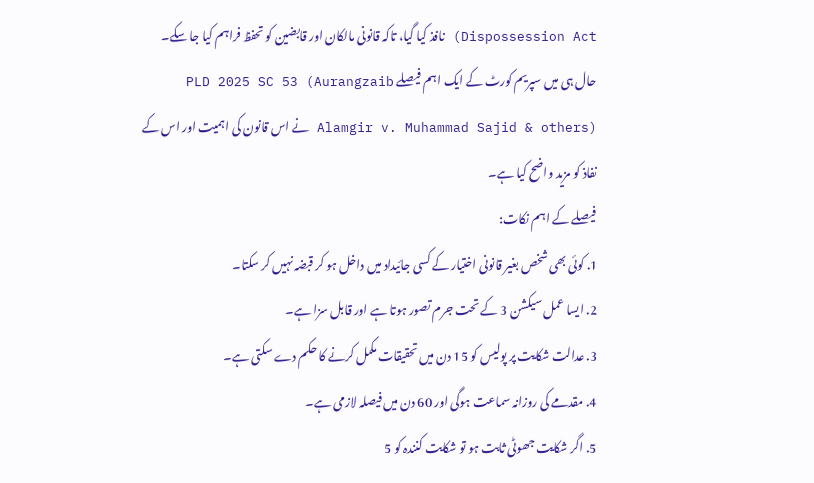Dispossession Act) نافذ کیا گیا، تاکہ قانونی مالکان اور قابضین کو تحفظ فراہم کیا جا سکے۔
حال ہی میں سپریم کورٹ کے ایک اہم فیصلے PLD 2025 SC 53 (Aurangzaib Alamgir v. Muhammad Sajid & others) نے اس قانون کی اہمیت اور اس کے نفاذ کو مزید واضح کیا ہے۔
فیصلے کے اہم نکات:
1. کوئی بھی شخص بغیر قانونی اختیار کے کسی جائیداد میں داخل ہو کر قبضہ نہیں کر سکتا۔
2. ایسا عمل سیکشن 3 کے تحت جرم تصور ہوتا ہے اور قابل سزا ہے۔
3. عدالت شکایت پر پولیس کو 15 دن میں تحقیقات مکمل کرنے کا حکم دے سکتی ہے۔
4. مقدمے کی روزانہ سماعت ہوگی اور 60 دن میں فیصلہ لازمی ہے۔
5. اگر شکایت جھوٹی ثابت ہو تو شکایت کنندہ کو 5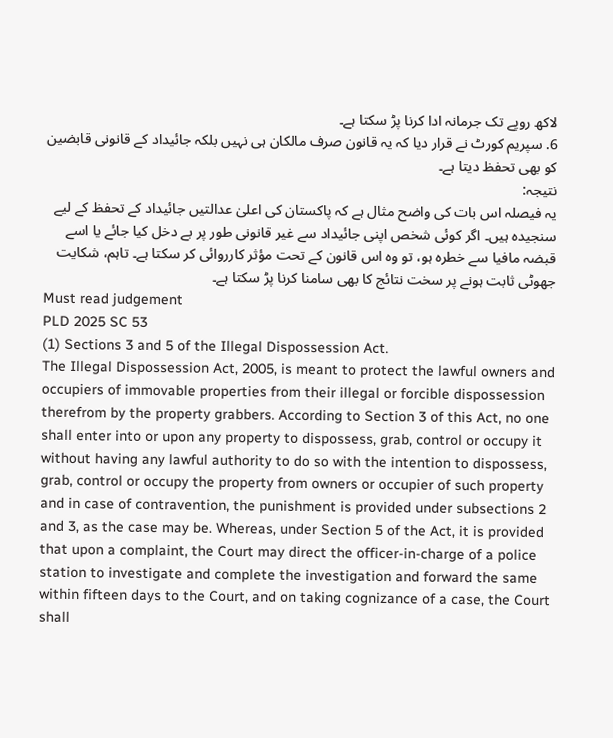لاکھ روپے تک جرمانہ ادا کرنا پڑ سکتا ہے۔
6. سپریم کورٹ نے قرار دیا کہ یہ قانون صرف مالکان ہی نہیں بلکہ جائیداد کے قانونی قابضین کو بھی تحفظ دیتا ہے۔
نتیجہ:
یہ فیصلہ اس بات کی واضح مثال ہے کہ پاکستان کی اعلیٰ عدالتیں جائیداد کے تحفظ کے لیے سنجیدہ ہیں۔ اگر کوئی شخص اپنی جائیداد سے غیر قانونی طور پر بے دخل کیا جائے یا اسے قبضہ مافیا سے خطرہ ہو، تو وہ اس قانون کے تحت مؤثر کارروائی کر سکتا ہے۔ تاہم، شکایت جھوٹی ثابت ہونے پر سخت نتائج کا بھی سامنا کرنا پڑ سکتا ہے۔
Must read judgement
PLD 2025 SC 53
(1) Sections 3 and 5 of the Illegal Dispossession Act.
The Illegal Dispossession Act, 2005, is meant to protect the lawful owners and occupiers of immovable properties from their illegal or forcible dispossession therefrom by the property grabbers. According to Section 3 of this Act, no one shall enter into or upon any property to dispossess, grab, control or occupy it without having any lawful authority to do so with the intention to dispossess, grab, control or occupy the property from owners or occupier of such property and in case of contravention, the punishment is provided under subsections 2 and 3, as the case may be. Whereas, under Section 5 of the Act, it is provided that upon a complaint, the Court may direct the officer-in-charge of a police station to investigate and complete the investigation and forward the same within fifteen days to the Court, and on taking cognizance of a case, the Court shall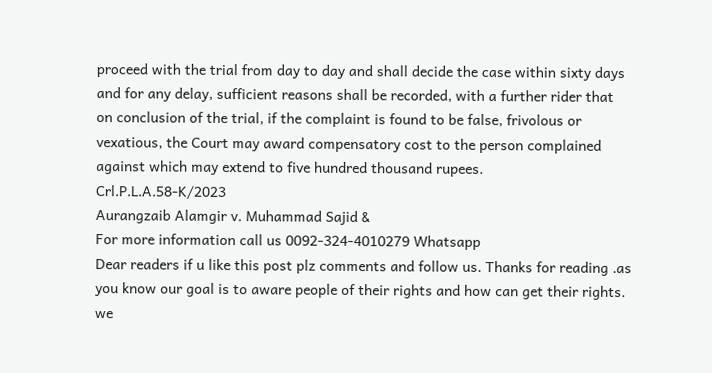proceed with the trial from day to day and shall decide the case within sixty days and for any delay, sufficient reasons shall be recorded, with a further rider that on conclusion of the trial, if the complaint is found to be false, frivolous or vexatious, the Court may award compensatory cost to the person complained against which may extend to five hundred thousand rupees.
Crl.P.L.A.58-K/2023
Aurangzaib Alamgir v. Muhammad Sajid &
For more information call us 0092-324-4010279 Whatsapp
Dear readers if u like this post plz comments and follow us. Thanks for reading .as you know our goal is to aware people of their rights and how can get their rights. we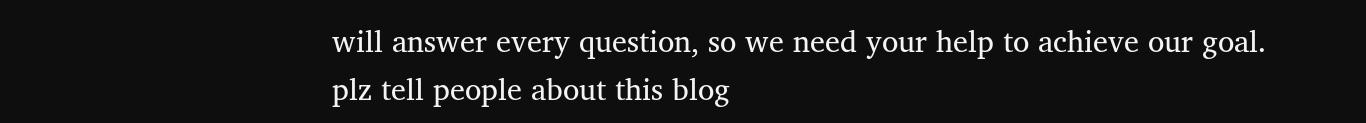will answer every question, so we need your help to achieve our goal. plz tell people about this blog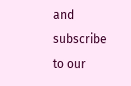and subscribe to our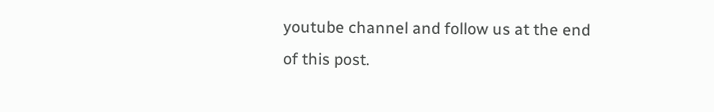youtube channel and follow us at the end of this post.